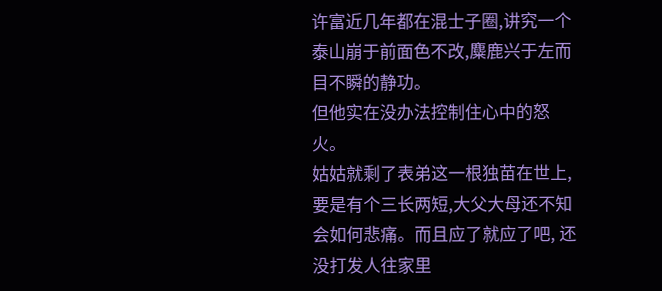许富近几年都在混士子圈,讲究一个泰山崩于前面色不改,麋鹿兴于左而目不瞬的静功。
但他实在没办法控制住心中的怒火。
姑姑就剩了表弟这一根独苗在世上, 要是有个三长两短,大父大母还不知会如何悲痛。而且应了就应了吧, 还没打发人往家里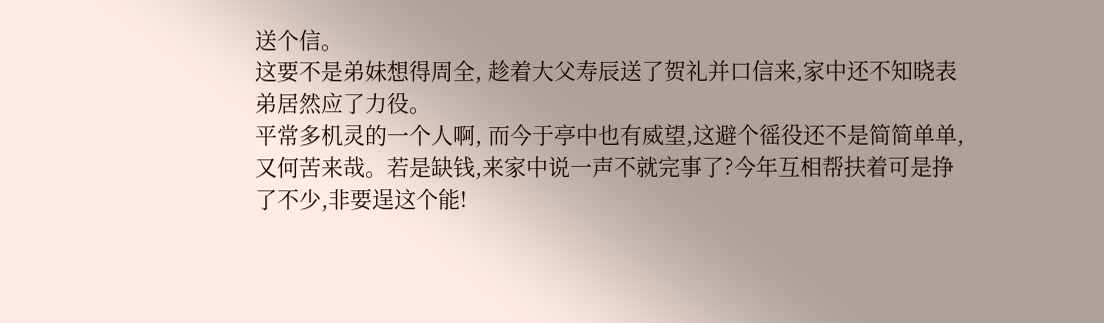送个信。
这要不是弟妹想得周全, 趁着大父寿辰送了贺礼并口信来,家中还不知晓表弟居然应了力役。
平常多机灵的一个人啊, 而今于亭中也有威望,这避个徭役还不是简简单单,又何苦来哉。若是缺钱,来家中说一声不就完事了?今年互相帮扶着可是挣了不少,非要逞这个能!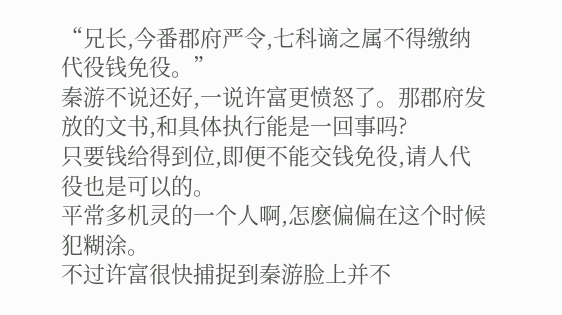“兄长,今番郡府严令,七科谪之属不得缴纳代役钱免役。”
秦游不说还好,一说许富更愤怒了。那郡府发放的文书,和具体执行能是一回事吗?
只要钱给得到位,即便不能交钱免役,请人代役也是可以的。
平常多机灵的一个人啊,怎麽偏偏在这个时候犯糊涂。
不过许富很快捕捉到秦游脸上并不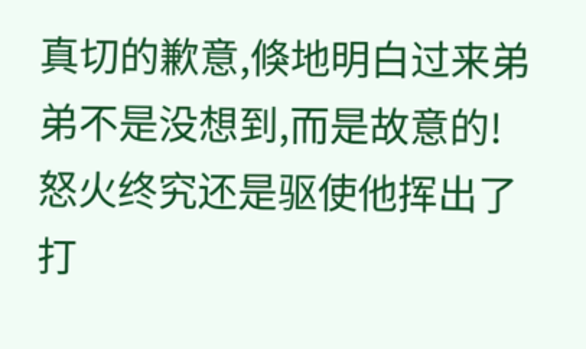真切的歉意,倏地明白过来弟弟不是没想到,而是故意的!
怒火终究还是驱使他挥出了打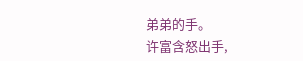弟弟的手。
许富含怒出手,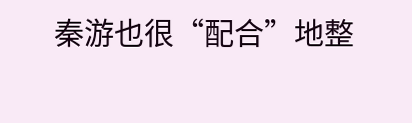秦游也很“配合”地整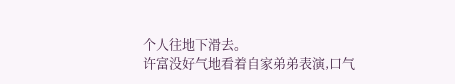个人往地下滑去。
许富没好气地看着自家弟弟表演,口气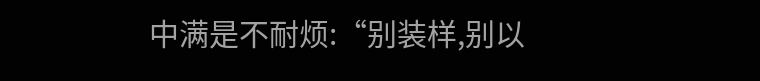中满是不耐烦:“别装样,别以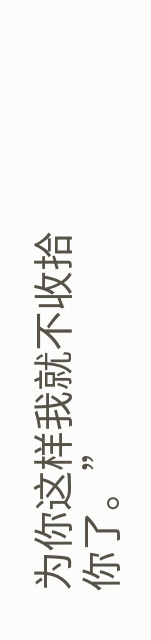为你这样我就不收拾你了。”